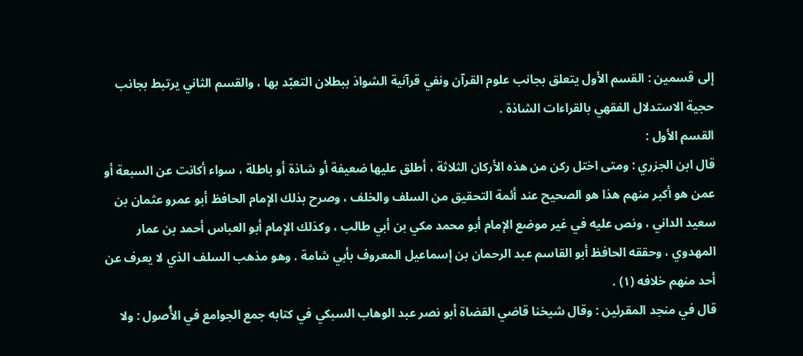إلی قسمين : القسم الأول يتعلق بجانب علوم القرآن ونفي قرآنية الشواذ ببطلان التعبّد بها ، والقسم الثاني يرتبط بجانب حجية الاستدلال الفقهي بالقراءات الشاذة .
القسم الأول :
قال ابن الجزري : ومتی اختل ركن من هذه الأركان الثلاثة ، أطلق عليها ضعيفة أو شاذة أو باطلة ، سواء أكانت عن السبعة أو عمن هو أكبر منهم هذا هو الصحيح عند أئمة التحقيق من السلف والخلف ، وصرح بذلك الإمام الحافظ أبو عمرو عثمان بن سعيد الداني ، ونص عليه في غير موضع الإمام أبو محمد مكي بن أبي طالب ، وكذلك الإمام أبو العباس أحمد بن عمار المهدوي ، وحققه الحافظ أبو القاسم عبد الرحمان بن إسماعيل المعروف بأبي شامة . وهو مذهب السلف الذي لا يعرف عن أحد منهم خلافه (١) .
قال في منجد المقرئين : وقال شيخنا قاضي القضاة أبو نصر عبد الوهاب السبكي في كتابه جمع الجوامع في الأُصول : ولا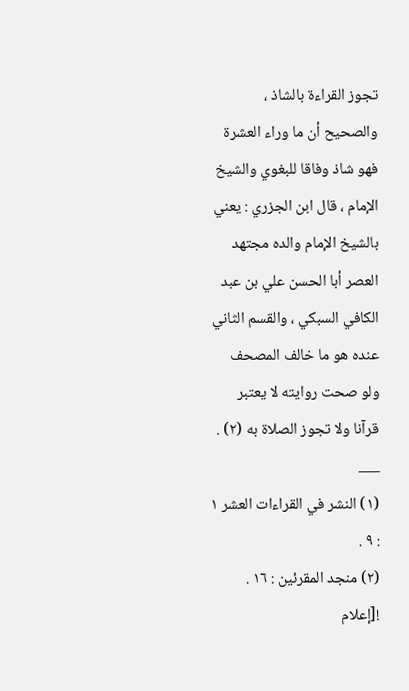تجوز القراءة بالشاذ ، والصحيح أن ما وراء العشرة فهو شاذ وفاقا للبغوي والشيخ الإمام ، قال ابن الجزري : يعني بالشيخ الإمام والده مجتهد العصر أبا الحسن علي بن عبد الكافي السبكي ، والقسم الثاني عنده هو ما خالف المصحف ولو صحت روايته لا يعتبر قرآنا ولا تجوز الصلاة به (٢) .
___
(١) النشر في القراءات العشر ١ : ٩ .
(٢) منجد المقرئين : ١٦ .
![إعلام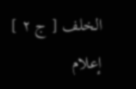الخلف [ ج ٢ ] إعلام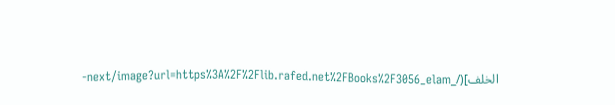الخلف](/_next/image?url=https%3A%2F%2Flib.rafed.net%2FBooks%2F3056_elam-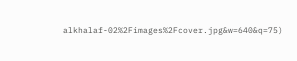alkhalaf-02%2Fimages%2Fcover.jpg&w=640&q=75)